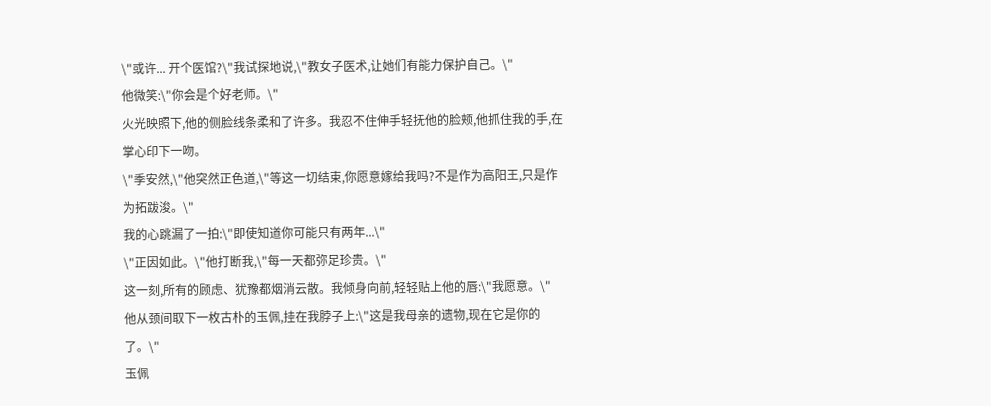\"或许... 开个医馆?\"我试探地说,\"教女子医术,让她们有能力保护自己。\"
他微笑:\"你会是个好老师。\"
火光映照下,他的侧脸线条柔和了许多。我忍不住伸手轻抚他的脸颊,他抓住我的手,在掌心印下一吻。
\"季安然,\"他突然正色道,\"等这一切结束,你愿意嫁给我吗?不是作为高阳王,只是作为拓跋浚。\"
我的心跳漏了一拍:\"即使知道你可能只有两年...\"
\"正因如此。\"他打断我,\"每一天都弥足珍贵。\"
这一刻,所有的顾虑、犹豫都烟消云散。我倾身向前,轻轻贴上他的唇:\"我愿意。\"
他从颈间取下一枚古朴的玉佩,挂在我脖子上:\"这是我母亲的遗物,现在它是你的了。\"
玉佩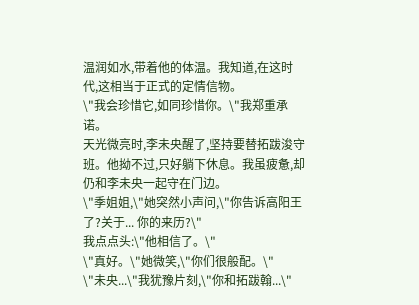温润如水,带着他的体温。我知道,在这时代,这相当于正式的定情信物。
\"我会珍惜它,如同珍惜你。\"我郑重承诺。
天光微亮时,李未央醒了,坚持要替拓跋浚守班。他拗不过,只好躺下休息。我虽疲惫,却仍和李未央一起守在门边。
\"季姐姐,\"她突然小声问,\"你告诉高阳王了?关于... 你的来历?\"
我点点头:\"他相信了。\"
\"真好。\"她微笑,\"你们很般配。\"
\"未央...\"我犹豫片刻,\"你和拓跋翰...\"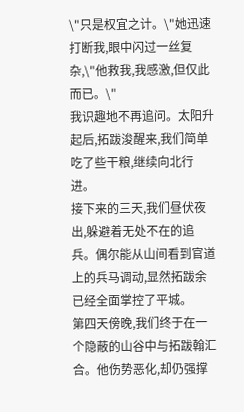\"只是权宜之计。\"她迅速打断我,眼中闪过一丝复杂,\"他救我,我感激,但仅此而已。\"
我识趣地不再追问。太阳升起后,拓跋浚醒来,我们简单吃了些干粮,继续向北行进。
接下来的三天,我们昼伏夜出,躲避着无处不在的追兵。偶尔能从山间看到官道上的兵马调动,显然拓跋余已经全面掌控了平城。
第四天傍晚,我们终于在一个隐蔽的山谷中与拓跋翰汇合。他伤势恶化,却仍强撑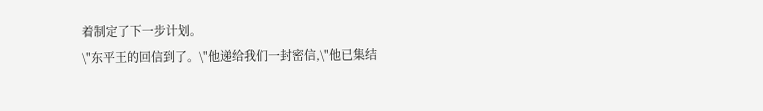着制定了下一步计划。
\"东平王的回信到了。\"他递给我们一封密信,\"他已集结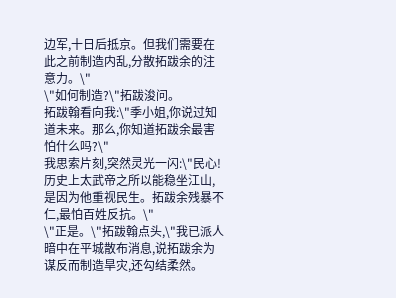边军,十日后抵京。但我们需要在此之前制造内乱,分散拓跋余的注意力。\"
\"如何制造?\"拓跋浚问。
拓跋翰看向我:\"季小姐,你说过知道未来。那么,你知道拓跋余最害怕什么吗?\"
我思索片刻,突然灵光一闪:\"民心!历史上太武帝之所以能稳坐江山,是因为他重视民生。拓跋余残暴不仁,最怕百姓反抗。\"
\"正是。\"拓跋翰点头,\"我已派人暗中在平城散布消息,说拓跋余为谋反而制造旱灾,还勾结柔然。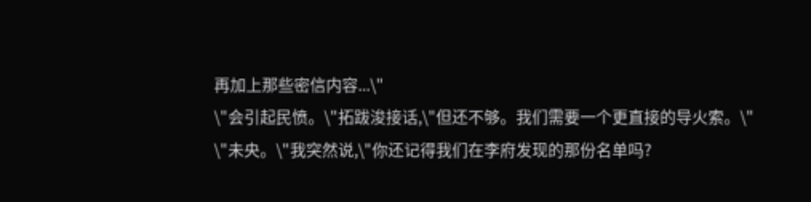再加上那些密信内容...\"
\"会引起民愤。\"拓跋浚接话,\"但还不够。我们需要一个更直接的导火索。\"
\"未央。\"我突然说,\"你还记得我们在李府发现的那份名单吗?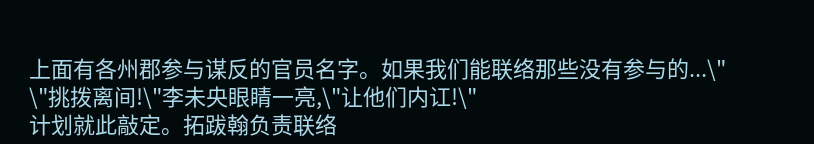上面有各州郡参与谋反的官员名字。如果我们能联络那些没有参与的...\"
\"挑拨离间!\"李未央眼睛一亮,\"让他们内讧!\"
计划就此敲定。拓跋翰负责联络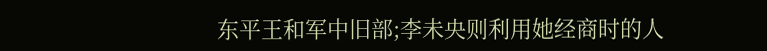东平王和军中旧部;李未央则利用她经商时的人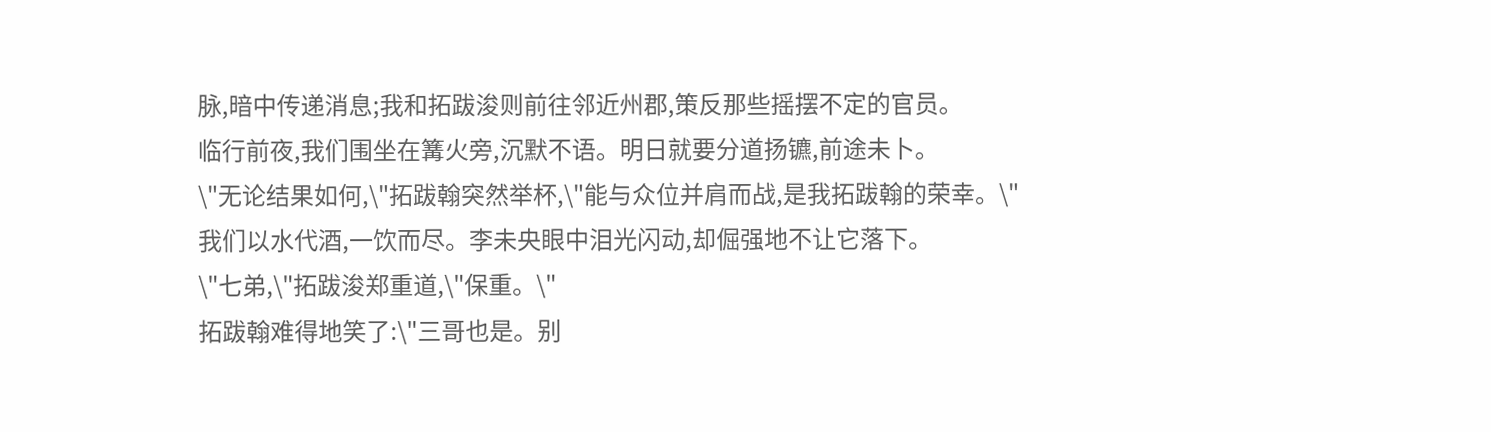脉,暗中传递消息;我和拓跋浚则前往邻近州郡,策反那些摇摆不定的官员。
临行前夜,我们围坐在篝火旁,沉默不语。明日就要分道扬镳,前途未卜。
\"无论结果如何,\"拓跋翰突然举杯,\"能与众位并肩而战,是我拓跋翰的荣幸。\"
我们以水代酒,一饮而尽。李未央眼中泪光闪动,却倔强地不让它落下。
\"七弟,\"拓跋浚郑重道,\"保重。\"
拓跋翰难得地笑了:\"三哥也是。别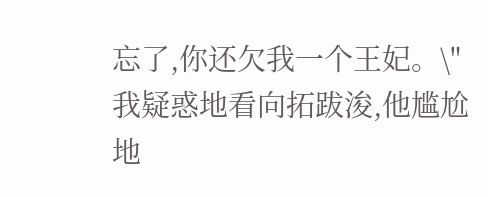忘了,你还欠我一个王妃。\"
我疑惑地看向拓跋浚,他尴尬地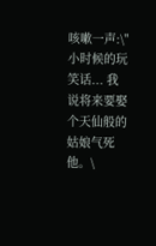咳嗽一声:\"小时候的玩笑话... 我说将来要娶个天仙般的姑娘气死他。\